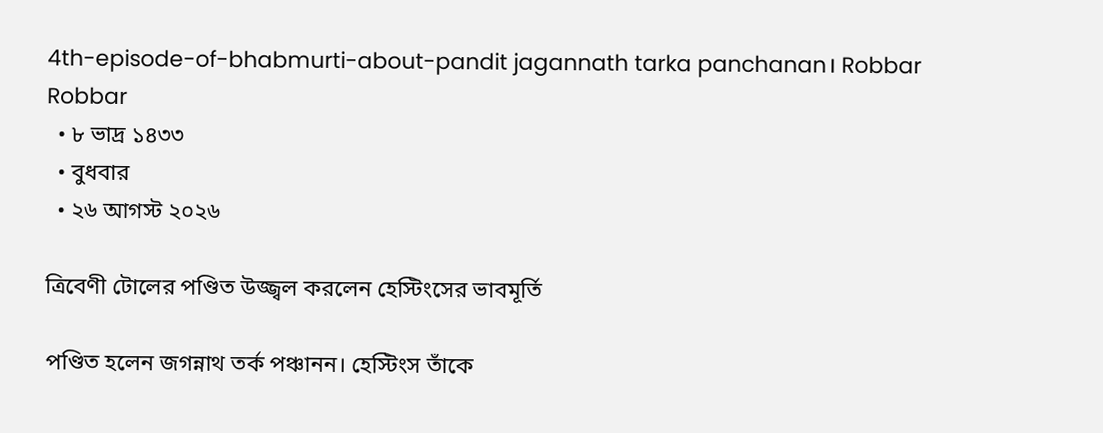4th-episode-of-bhabmurti-about-pandit jagannath tarka panchanan। Robbar
Robbar
  • ৮ ভাদ্র ১৪৩৩
  • বুধবার
  • ২৬ আগস্ট ২০২৬

ত্রিবেণী টোলের পণ্ডিত উজ্জ্বল করলেন হেস্টিংসের ভাবমূর্তি

পণ্ডিত হলেন জগন্নাথ তর্ক পঞ্চানন। হেস্টিংস তাঁকে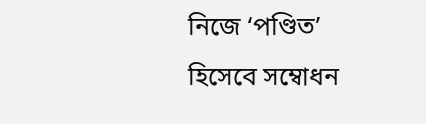নিজে ‘পণ্ডিত’ হিসেবে সম্বোধন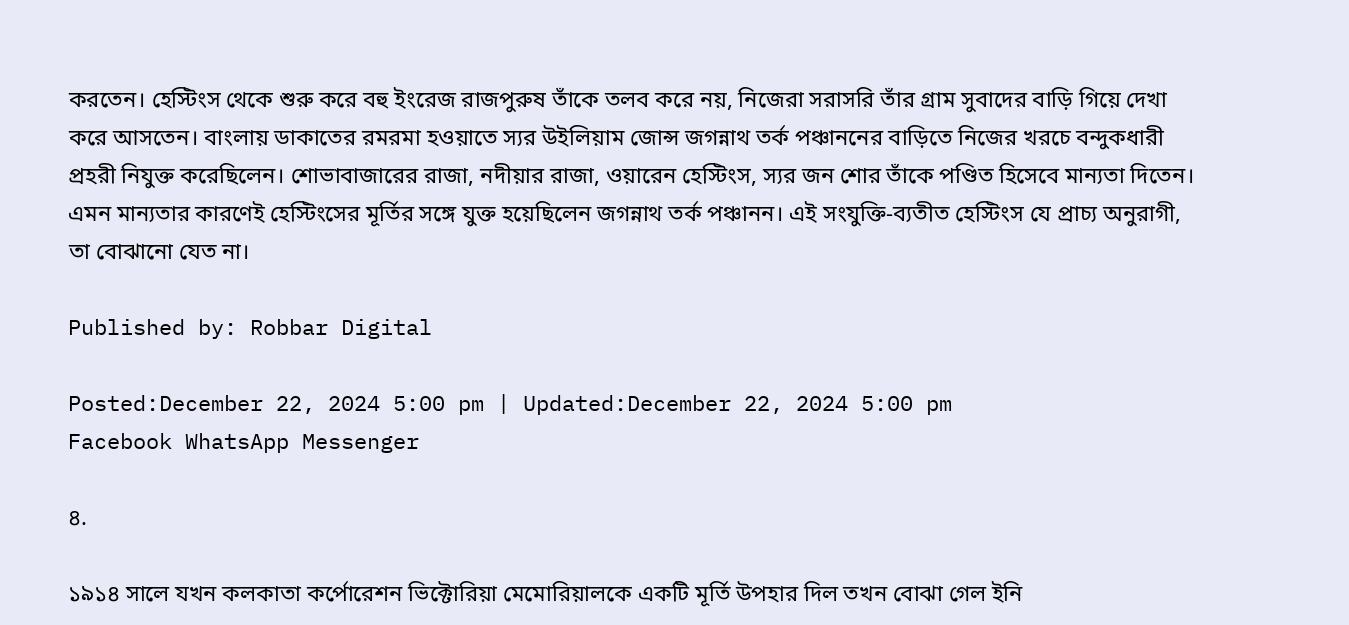করতেন। হেস্টিংস থেকে শুরু করে বহু ইংরেজ রাজপুরুষ তাঁকে তলব করে নয়, নিজেরা সরাসরি তাঁর গ্রাম সুবাদের বাড়ি গিয়ে দেখা করে আসতেন। বাংলায় ডাকাতের রমরমা হওয়াতে স্যর উইলিয়াম জোন্স জগন্নাথ তর্ক পঞ্চাননের বাড়িতে নিজের খরচে বন্দুকধারী প্রহরী নিযুক্ত করেছিলেন। শোভাবাজারের রাজা, নদীয়ার রাজা, ওয়ারেন হেস্টিংস, স্যর জন শোর তাঁকে পণ্ডিত হিসেবে মান্যতা দিতেন। এমন মান্যতার কারণেই হেস্টিংসের মূর্তির সঙ্গে যুক্ত হয়েছিলেন জগন্নাথ তর্ক পঞ্চানন। এই সংযুক্তি-ব্যতীত হেস্টিংস যে প্রাচ্য অনুরাগী, তা বোঝানো যেত না।

Published by: Robbar Digital

Posted:December 22, 2024 5:00 pm | Updated:December 22, 2024 5:00 pm
Facebook WhatsApp Messenger

৪.

১৯১৪ সালে যখন কলকাতা কর্পোরেশন ভিক্টোরিয়া মেমোরিয়ালকে একটি মূর্তি উপহার দিল তখন বোঝা গেল ইনি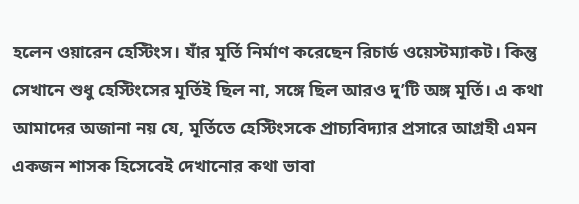হলেন ওয়ারেন হেস্টিংস। যাঁর মূর্তি নির্মাণ করেছেন রিচার্ড ওয়েস্টম্যাকট। কিন্তু সেখানে শুধু হেস্টিংসের মূর্তিই ছিল না, সঙ্গে ছিল আরও দু’টি অঙ্গ মূর্তি। এ কথা আমাদের অজানা নয় যে, মূর্তিতে হেস্টিংসকে প্রাচ্যবিদ্যার প্রসারে আগ্রহী এমন একজন শাসক হিসেবেই দেখানোর কথা ভাবা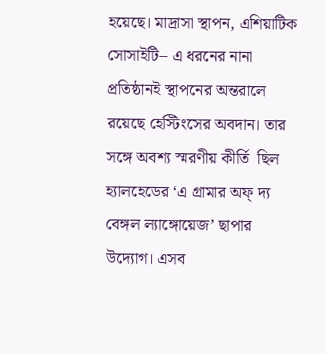হয়েছে। মাদ্রাসা স্থাপন, এশিয়াটিক সোসাইটি– এ ধরনের নানা প্রতিষ্ঠানই স্থাপনের অন্তরালে রয়েছে হেস্টিংসের অবদান। তার সঙ্গে অবশ্য স্মরণীয় কীর্তি  ছিল হ্যালহেডের ‘এ গ্রামার অফ্‌ দ্য বেঙ্গল ল্যাঙ্গোয়েজ’ ছাপার উদ্যোগ। এসব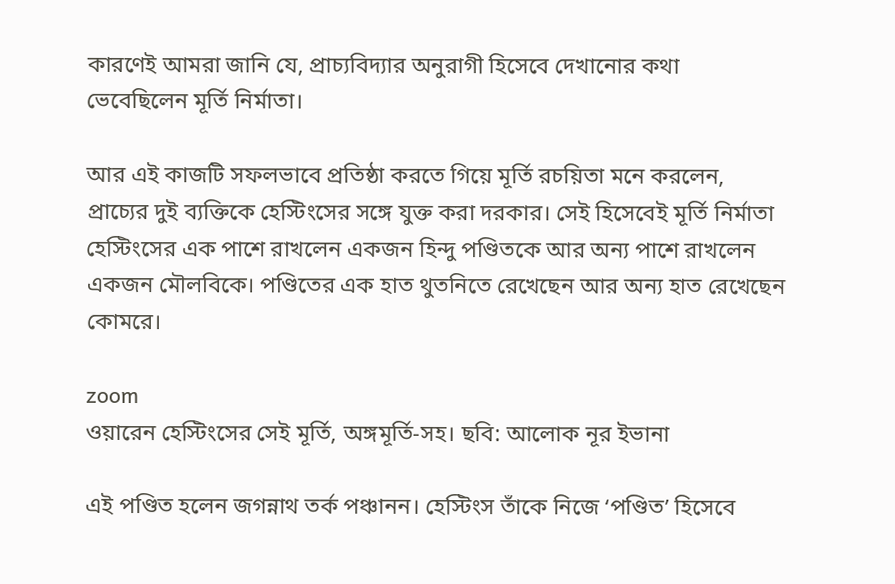কারণেই আমরা জানি যে, প্রাচ্যবিদ্যার অনুরাগী হিসেবে দেখানোর কথা ভেবেছিলেন মূর্তি নির্মাতা।

আর এই কাজটি সফলভাবে প্রতিষ্ঠা করতে গিয়ে মূর্তি রচয়িতা মনে করলেন, প্রাচ্যের দুই ব্যক্তিকে হেস্টিংসের সঙ্গে যুক্ত করা দরকার। সেই হিসেবেই মূর্তি নির্মাতা হেস্টিংসের এক পাশে রাখলেন একজন হিন্দু পণ্ডিতকে আর অন্য পাশে রাখলেন একজন মৌলবিকে। পণ্ডিতের এক হাত থুতনিতে রেখেছেন আর অন্য হাত রেখেছেন কোমরে।

zoom
ওয়ারেন হেস্টিংসের সেই মূর্তি, অঙ্গমূর্তি-সহ। ছবি: আলোক নূর ইভানা

এই পণ্ডিত হলেন জগন্নাথ তর্ক পঞ্চানন। হেস্টিংস তাঁকে নিজে ‘পণ্ডিত’ হিসেবে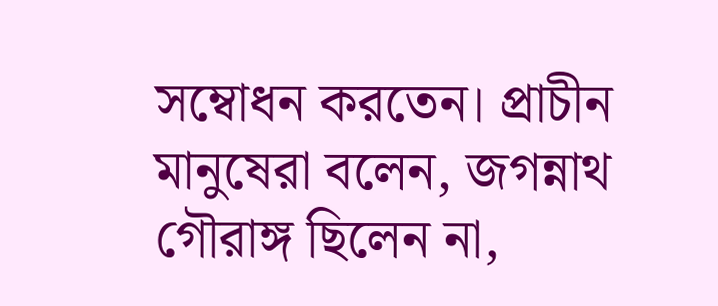সম্বোধন করতেন। প্রাচীন মানুষেরা বলেন, জগন্নাথ গৌরাঙ্গ ছিলেন না,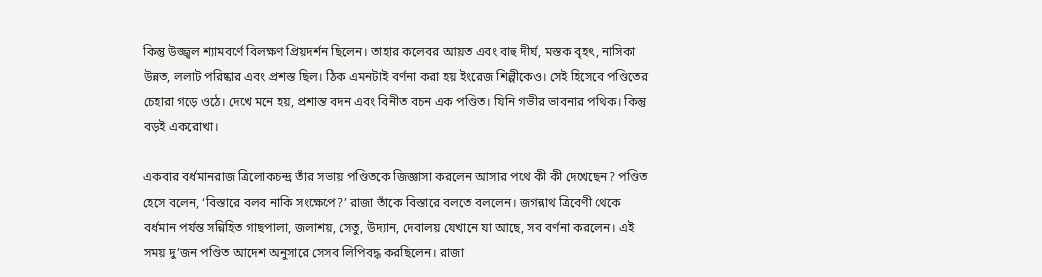কিন্তু উজ্জ্বল শ্যামবর্ণে বিলক্ষণ প্রিয়দর্শন ছিলেন। তাহার কলেবর আয়ত এবং বাহু দীর্ঘ, মস্তক বৃহৎ, নাসিকা উন্নত, ললাট পরিষ্কার এবং প্রশস্ত ছিল। ঠিক এমনটাই বর্ণনা করা হয় ইংরেজ শিল্পীকেও। সেই হিসেবে পণ্ডিতের চেহারা গড়ে ওঠে। দেখে মনে হয়, প্রশান্ত বদন এবং বিনীত বচন এক পণ্ডিত। যিনি গভীর ভাবনার পথিক। কিন্তু বড়ই একরোখা।

একবার বর্ধমানরাজ ত্রিলোকচন্দ্র তাঁর সভায় পণ্ডিতকে জিজ্ঞাসা করলেন আসার পথে কী কী দেখেছেন? পণ্ডিত হেসে বলেন, ‘বিস্তারে বলব নাকি সংক্ষেপে?’ রাজা তাঁকে বিস্তারে বলতে বললেন। জগন্নাথ ত্রিবেণী থেকে বর্ধমান পর্যন্ত সন্নিহিত গাছপালা, জলাশয়, সেতু, উদ্যান, দেবালয় যেখানে যা আছে, সব বর্ণনা করলেন। এই সময় দু’জন পণ্ডিত আদেশ অনুসারে সেসব লিপিবদ্ধ করছিলেন। রাজা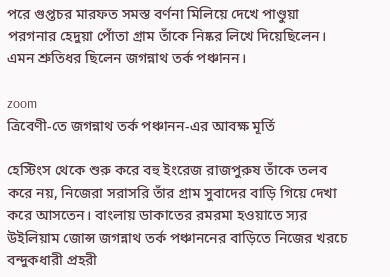পরে গুপ্তচর মারফত সমস্ত বর্ণনা মিলিয়ে দেখে পাণ্ডুয়া পরগনার হেদুয়া পোঁতা গ্রাম তাঁকে নিষ্কর লিখে দিয়েছিলেন। এমন শ্রুতিধর ছিলেন জগন্নাথ তর্ক পঞ্চানন।

zoom
ত্রিবেণী-তে জগন্নাথ তর্ক পঞ্চানন-এর আবক্ষ মূর্তি

হেস্টিংস থেকে শুরু করে বহু ইংরেজ রাজপুরুষ তাঁকে তলব করে নয়, নিজেরা সরাসরি তাঁর গ্রাম সুবাদের বাড়ি গিয়ে দেখা করে আসতেন। বাংলায় ডাকাতের রমরমা হওয়াতে স্যর উইলিয়াম জোন্স জগন্নাথ তর্ক পঞ্চাননের বাড়িতে নিজের খরচে বন্দুকধারী প্রহরী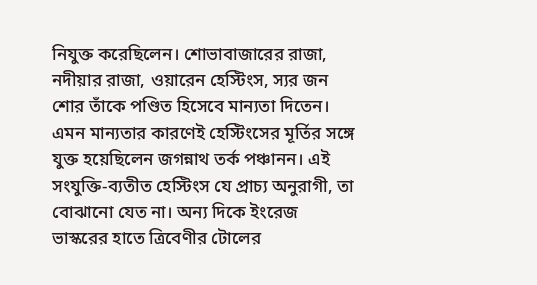নিযুক্ত করেছিলেন। শোভাবাজারের রাজা, নদীয়ার রাজা, ওয়ারেন হেস্টিংস, স্যর জন শোর তাঁকে পণ্ডিত হিসেবে মান্যতা দিতেন। এমন মান্যতার কারণেই হেস্টিংসের মূর্তির সঙ্গে যুক্ত হয়েছিলেন জগন্নাথ তর্ক পঞ্চানন। এই সংযুক্তি-ব্যতীত হেস্টিংস যে প্রাচ্য অনুরাগী, তা বোঝানো যেত না। অন্য দিকে ইংরেজ ভাস্করের হাতে ত্রিবেণীর টোলের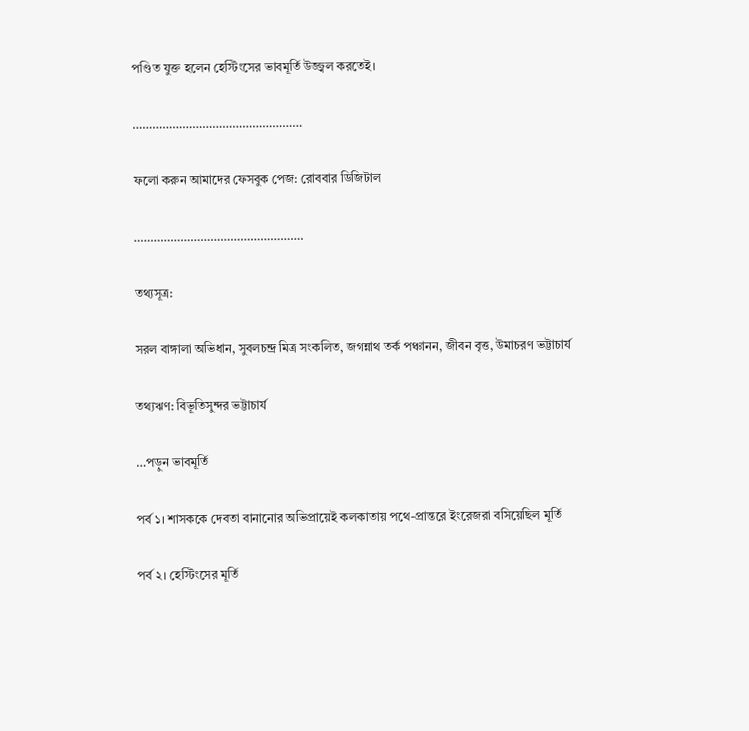পণ্ডিত যুক্ত হলেন হেস্টিংসের ভাবমূর্তি উজ্জ্বল করতেই।

……………………………………………

ফলো করুন আমাদের ফেসবুক পেজ: রোববার ডিজিটাল

……………………………………………

তথ্যসূত্র:

সরল বাঙ্গালা অভিধান, সুবলচন্দ্র মিত্র সংকলিত, জগন্নাথ তর্ক পঞ্চানন, জীবন বৃত্ত, উমাচরণ ভট্টাচার্য

তথ্যঋণ: বিভূতিসুন্দর ভট্টাচার্য

…পড়ুন ভাবমূর্তি

পর্ব ১। শাসককে দেবতা বানানোর অভিপ্রায়েই কলকাতায় পথে-প্রান্তরে ইংরেজরা বসিয়েছিল মূর্তি

পর্ব ২। হেস্টিংসের মূর্তি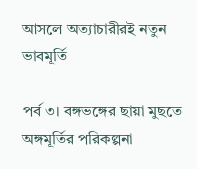আসলে অত্যাচারীরই নতুন ভাবমূর্তি

পর্ব ৩। বঙ্গভঙ্গের ছায়া মুছতে অঙ্গমূর্তির পরিকল্পনা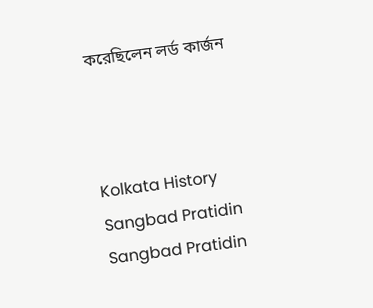করেছিলেন লর্ড কার্জন



Kolkata History Sangbad Pratidin Sangbad Pratidin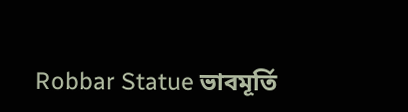Robbar Statue ভাবমূর্তি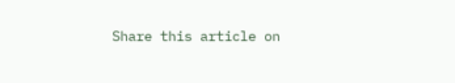Share this article on